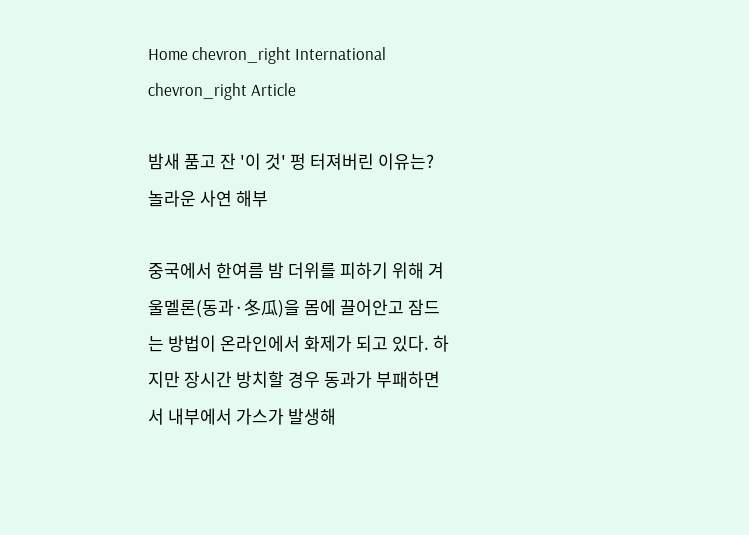Home chevron_right International chevron_right Article

밤새 품고 잔 '이 것' 펑 터져버린 이유는? 놀라운 사연 해부

중국에서 한여름 밤 더위를 피하기 위해 겨울멜론(동과·冬瓜)을 몸에 끌어안고 잠드는 방법이 온라인에서 화제가 되고 있다. 하지만 장시간 방치할 경우 동과가 부패하면서 내부에서 가스가 발생해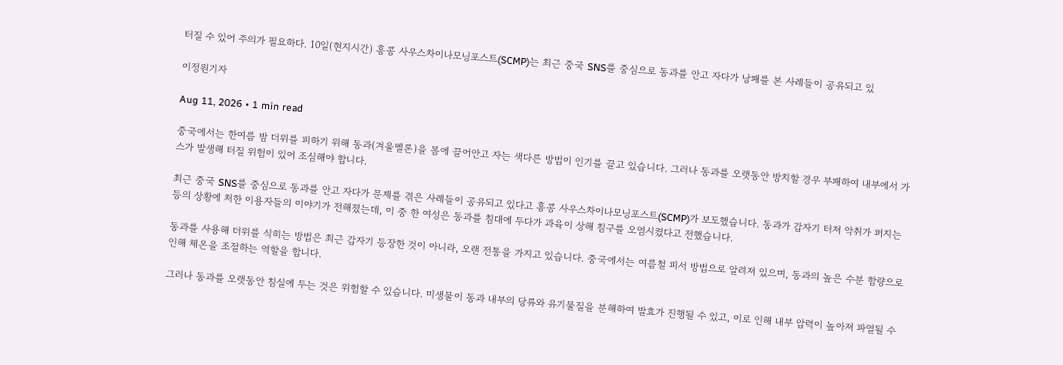터질 수 있어 주의가 필요하다. 10일(현지시간) 홍콩 사우스차이나모닝포스트(SCMP)는 최근 중국 SNS를 중심으로 동과를 안고 자다가 낭패를 본 사례들이 공유되고 있

이정원기자

Aug 11, 2026 • 1 min read

중국에서는 한여름 밤 더위를 피하기 위해 동과(겨울멜론)을 몸에 끌어안고 자는 색다른 방법이 인기를 끌고 있습니다. 그러나 동과를 오랫동안 방치할 경우 부패하여 내부에서 가스가 발생해 터질 위험이 있어 조심해야 합니다.

최근 중국 SNS를 중심으로 동과를 안고 자다가 문제를 겪은 사례들이 공유되고 있다고 홍콩 사우스차이나모닝포스트(SCMP)가 보도했습니다. 동과가 갑자기 터져 악취가 퍼지는 등의 상황에 처한 이용자들의 이야기가 전해졌는데, 이 중 한 여성은 동과를 침대에 두다가 과육이 상해 침구를 오염시켰다고 전했습니다.

동과를 사용해 더위를 식히는 방법은 최근 갑자기 등장한 것이 아니라, 오랜 전통을 가지고 있습니다. 중국에서는 여름철 피서 방법으로 알려져 있으며, 동과의 높은 수분 함량으로 인해 체온을 조절하는 역할을 합니다.

그러나 동과를 오랫동안 침실에 두는 것은 위험할 수 있습니다. 미생물이 동과 내부의 당류와 유기물질을 분해하여 발효가 진행될 수 있고, 이로 인해 내부 압력이 높아져 파열될 수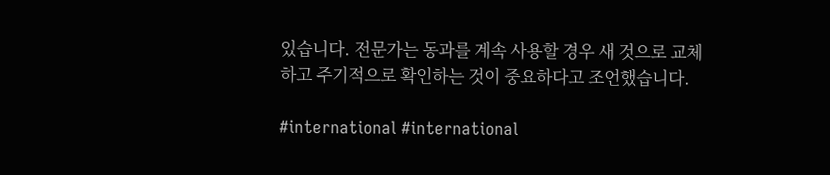있습니다. 전문가는 동과를 계속 사용할 경우 새 것으로 교체하고 주기적으로 확인하는 것이 중요하다고 조언했습니다.

#international #international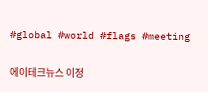#global #world #flags #meeting

에이테크뉴스 이정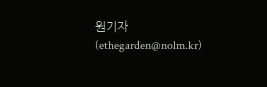원기자(ethegarden@nolm.kr)